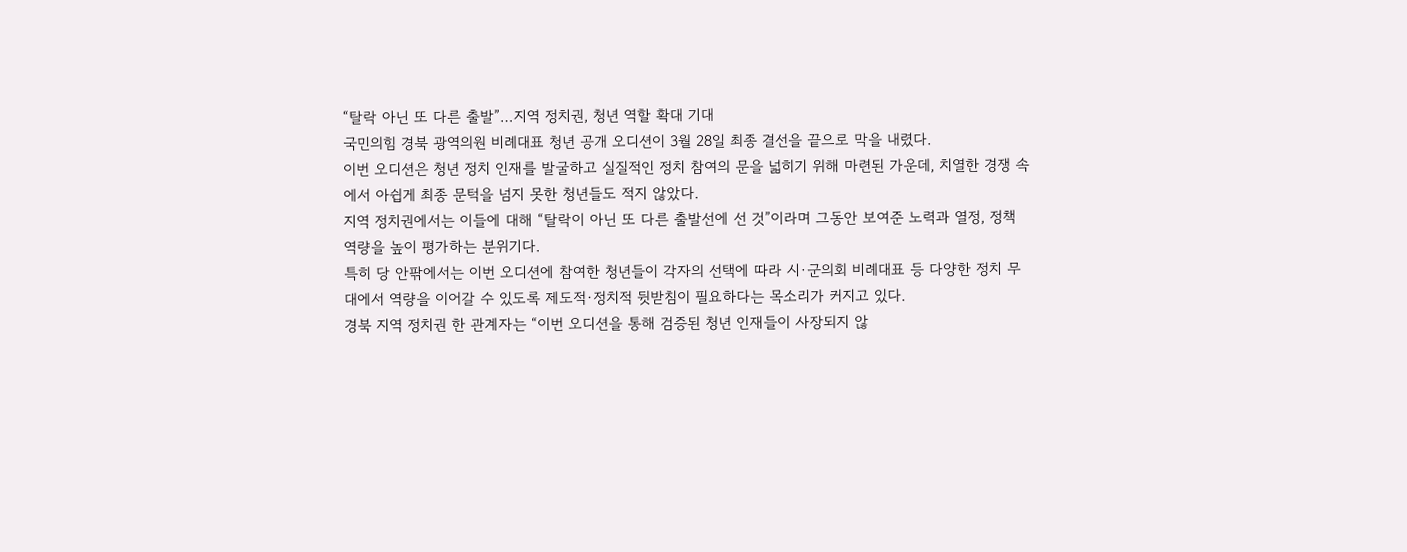“탈락 아닌 또 다른 출발”…지역 정치권, 청년 역할 확대 기대
국민의힘 경북 광역의원 비례대표 청년 공개 오디션이 3월 28일 최종 결선을 끝으로 막을 내렸다.
이번 오디션은 청년 정치 인재를 발굴하고 실질적인 정치 참여의 문을 넓히기 위해 마련된 가운데, 치열한 경쟁 속에서 아쉽게 최종 문턱을 넘지 못한 청년들도 적지 않았다.
지역 정치권에서는 이들에 대해 “탈락이 아닌 또 다른 출발선에 선 것”이라며 그동안 보여준 노력과 열정, 정책 역량을 높이 평가하는 분위기다.
특히 당 안팎에서는 이번 오디션에 참여한 청년들이 각자의 선택에 따라 시·군의회 비례대표 등 다양한 정치 무대에서 역량을 이어갈 수 있도록 제도적·정치적 뒷받침이 필요하다는 목소리가 커지고 있다.
경북 지역 정치권 한 관계자는 “이번 오디션을 통해 검증된 청년 인재들이 사장되지 않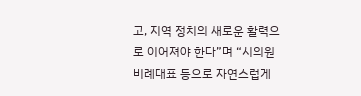고, 지역 정치의 새로운 활력으로 이어져야 한다”며 “시의원 비례대표 등으로 자연스럽게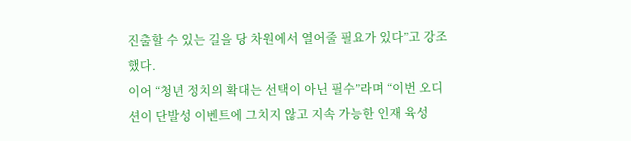진출할 수 있는 길을 당 차원에서 열어줄 필요가 있다”고 강조했다.
이어 “청년 정치의 확대는 선택이 아닌 필수”라며 “이번 오디션이 단발성 이벤트에 그치지 않고 지속 가능한 인재 육성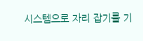시스템으로 자리 잡기를 기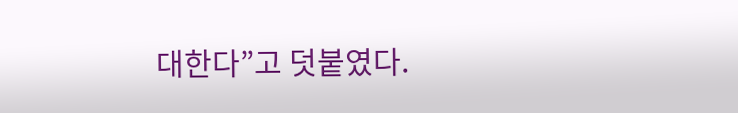대한다”고 덧붙였다.